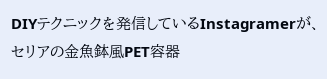DIYテクニックを発信しているInstagramerが、セリアの金魚鉢風PET容器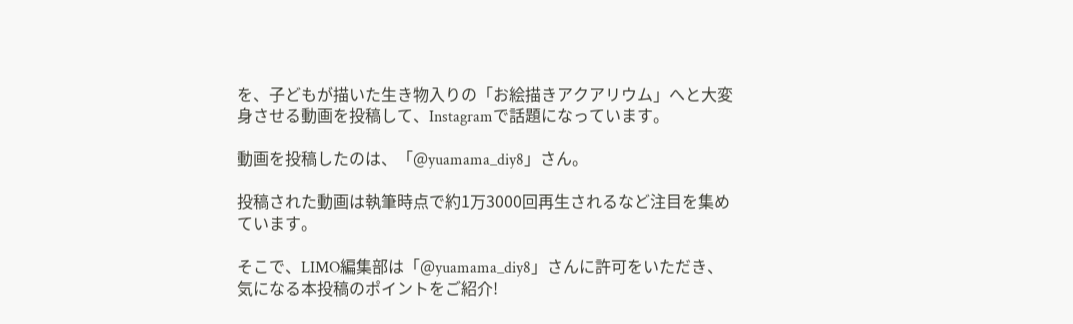を、子どもが描いた生き物入りの「お絵描きアクアリウム」へと大変身させる動画を投稿して、Instagramで話題になっています。

動画を投稿したのは、「@yuamama_diy8」さん。

投稿された動画は執筆時点で約1万3000回再生されるなど注目を集めています。

そこで、LIMO編集部は「@yuamama_diy8」さんに許可をいただき、気になる本投稿のポイントをご紹介!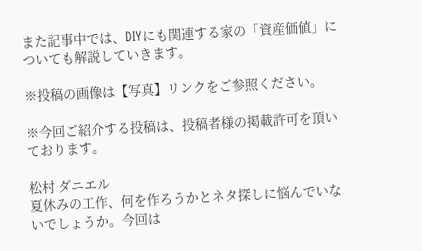また記事中では、DIYにも関連する家の「資産価値」についても解説していきます。

※投稿の画像は【写真】リンクをご参照ください。

※今回ご紹介する投稿は、投稿者様の掲載許可を頂いております。

松村 ダニエル
夏休みの工作、何を作ろうかとネタ探しに悩んでいないでしょうか。今回は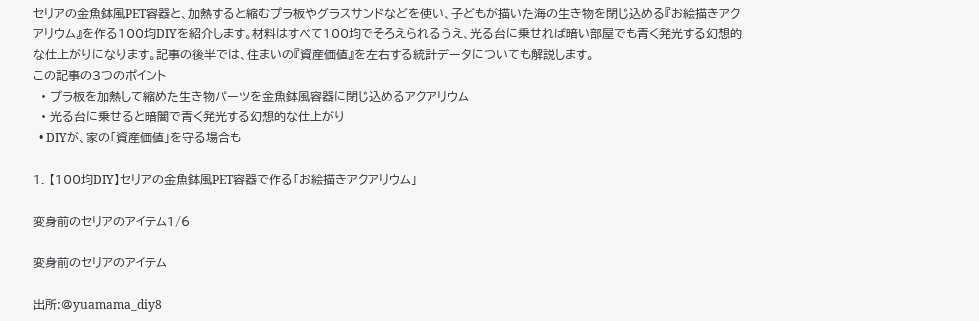セリアの金魚鉢風PET容器と、加熱すると縮むプラ板やグラスサンドなどを使い、子どもが描いた海の生き物を閉じ込める『お絵描きアクアリウム』を作る100均DIYを紹介します。材料はすべて100均でそろえられるうえ、光る台に乗せれば暗い部屋でも青く発光する幻想的な仕上がりになります。記事の後半では、住まいの『資産価値』を左右する統計データについても解説します。
この記事の3つのポイント
  • プラ板を加熱して縮めた生き物パーツを金魚鉢風容器に閉じ込めるアクアリウム
  • 光る台に乗せると暗闇で青く発光する幻想的な仕上がり
  • DIYが、家の「資産価値」を守る場合も

1. 【100均DIY】セリアの金魚鉢風PET容器で作る「お絵描きアクアリウム」

変身前のセリアのアイテム1/6

変身前のセリアのアイテム

出所:@yuamama_diy8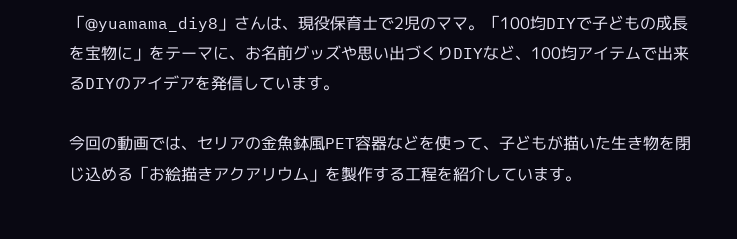「@yuamama_diy8」さんは、現役保育士で2児のママ。「100均DIYで子どもの成長を宝物に」をテーマに、お名前グッズや思い出づくりDIYなど、100均アイテムで出来るDIYのアイデアを発信しています。

今回の動画では、セリアの金魚鉢風PET容器などを使って、子どもが描いた生き物を閉じ込める「お絵描きアクアリウム」を製作する工程を紹介しています。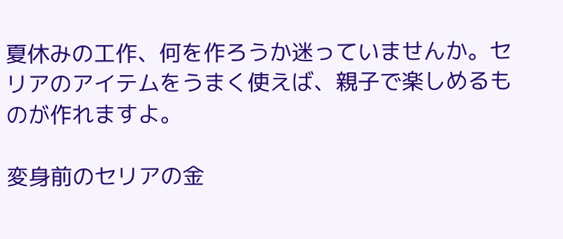夏休みの工作、何を作ろうか迷っていませんか。セリアのアイテムをうまく使えば、親子で楽しめるものが作れますよ。

変身前のセリアの金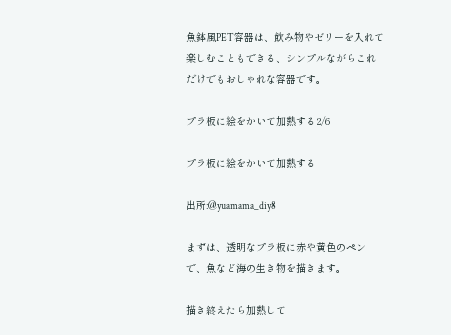魚鉢風PET容器は、飲み物やゼリーを入れて楽しむこともできる、シンプルながらこれだけでもおしゃれな容器です。

プラ板に絵をかいて加熱する2/6

プラ板に絵をかいて加熱する

出所:@yuamama_diy8

まずは、透明なプラ板に赤や黄色のペンで、魚など海の生き物を描きます。

描き終えたら加熱して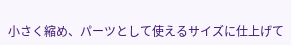小さく縮め、パーツとして使えるサイズに仕上げて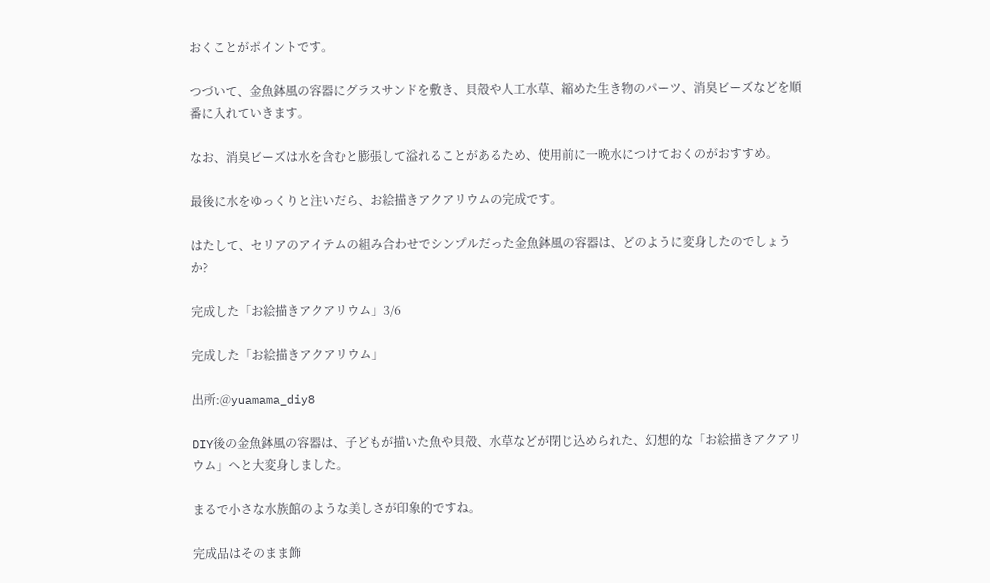おくことがポイントです。

つづいて、金魚鉢風の容器にグラスサンドを敷き、貝殻や人工水草、縮めた生き物のパーツ、消臭ビーズなどを順番に入れていきます。

なお、消臭ビーズは水を含むと膨張して溢れることがあるため、使用前に一晩水につけておくのがおすすめ。

最後に水をゆっくりと注いだら、お絵描きアクアリウムの完成です。

はたして、セリアのアイテムの組み合わせでシンプルだった金魚鉢風の容器は、どのように変身したのでしょうか?

完成した「お絵描きアクアリウム」3/6

完成した「お絵描きアクアリウム」

出所:@yuamama_diy8

DIY後の金魚鉢風の容器は、子どもが描いた魚や貝殻、水草などが閉じ込められた、幻想的な「お絵描きアクアリウム」へと大変身しました。

まるで小さな水族館のような美しさが印象的ですね。

完成品はそのまま飾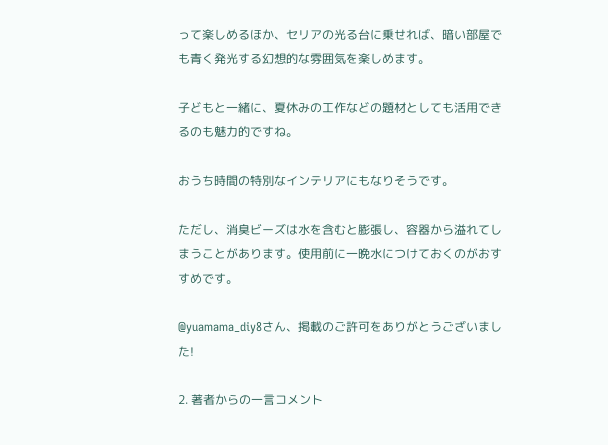って楽しめるほか、セリアの光る台に乗せれば、暗い部屋でも青く発光する幻想的な雰囲気を楽しめます。

子どもと一緒に、夏休みの工作などの題材としても活用できるのも魅力的ですね。

おうち時間の特別なインテリアにもなりそうです。

ただし、消臭ビーズは水を含むと膨張し、容器から溢れてしまうことがあります。使用前に一晩水につけておくのがおすすめです。

@yuamama_diy8さん、掲載のご許可をありがとうございました!

2. 著者からの一言コメント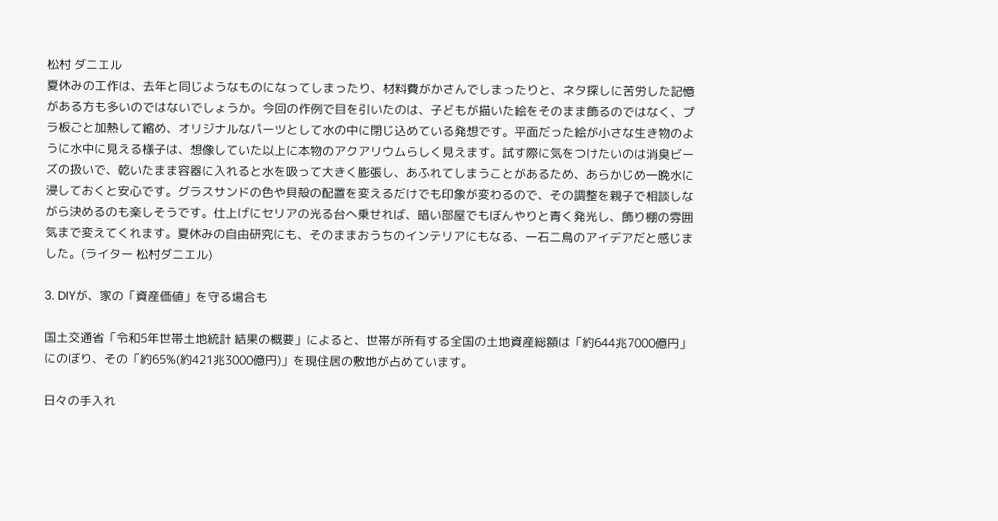松村 ダニエル
夏休みの工作は、去年と同じようなものになってしまったり、材料費がかさんでしまったりと、ネタ探しに苦労した記憶がある方も多いのではないでしょうか。今回の作例で目を引いたのは、子どもが描いた絵をそのまま飾るのではなく、プラ板ごと加熱して縮め、オリジナルなパーツとして水の中に閉じ込めている発想です。平面だった絵が小さな生き物のように水中に見える様子は、想像していた以上に本物のアクアリウムらしく見えます。試す際に気をつけたいのは消臭ビーズの扱いで、乾いたまま容器に入れると水を吸って大きく膨張し、あふれてしまうことがあるため、あらかじめ一晩水に浸しておくと安心です。グラスサンドの色や貝殻の配置を変えるだけでも印象が変わるので、その調整を親子で相談しながら決めるのも楽しそうです。仕上げにセリアの光る台へ乗せれば、暗い部屋でもぼんやりと青く発光し、飾り棚の雰囲気まで変えてくれます。夏休みの自由研究にも、そのままおうちのインテリアにもなる、一石二鳥のアイデアだと感じました。(ライター 松村ダニエル)

3. DIYが、家の「資産価値」を守る場合も

国土交通省「令和5年世帯土地統計 結果の概要」によると、世帯が所有する全国の土地資産総額は「約644兆7000億円」にのぼり、その「約65%(約421兆3000億円)」を現住居の敷地が占めています。

日々の手入れ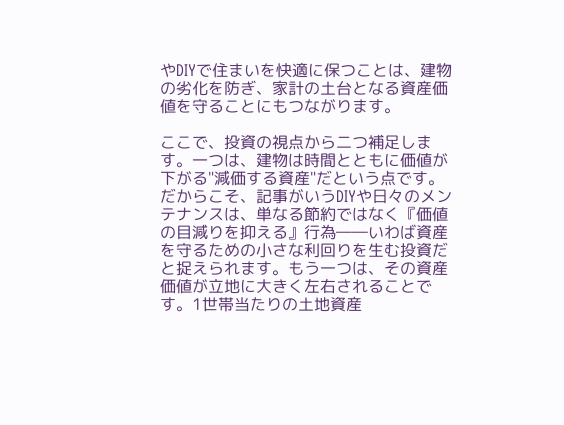やDIYで住まいを快適に保つことは、建物の劣化を防ぎ、家計の土台となる資産価値を守ることにもつながります。

ここで、投資の視点から二つ補足します。一つは、建物は時間とともに価値が下がる"減価する資産"だという点です。だからこそ、記事がいうDIYや日々のメンテナンスは、単なる節約ではなく『価値の目減りを抑える』行為――いわば資産を守るための小さな利回りを生む投資だと捉えられます。もう一つは、その資産価値が立地に大きく左右されることです。1世帯当たりの土地資産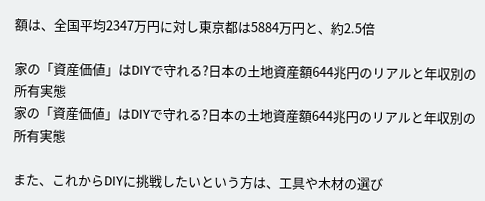額は、全国平均2347万円に対し東京都は5884万円と、約2.5倍

家の「資産価値」はDIYで守れる?日本の土地資産額644兆円のリアルと年収別の所有実態
家の「資産価値」はDIYで守れる?日本の土地資産額644兆円のリアルと年収別の所有実態

また、これからDIYに挑戦したいという方は、工具や木材の選び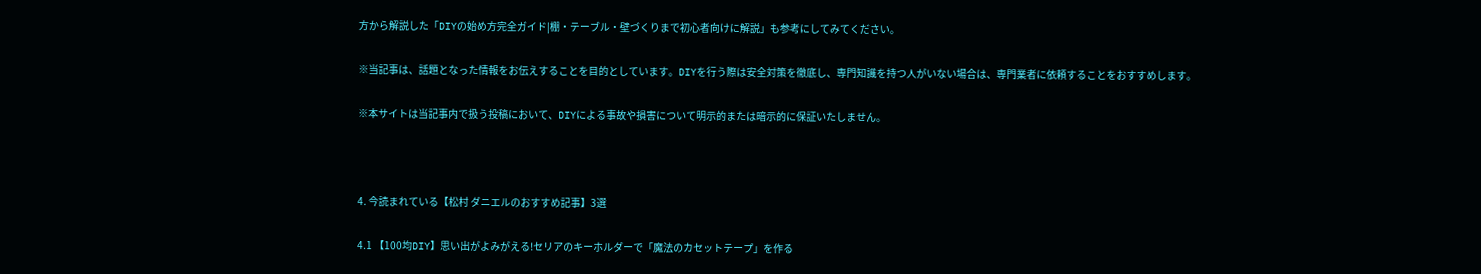方から解説した「DIYの始め方完全ガイド|棚・テーブル・壁づくりまで初心者向けに解説」も参考にしてみてください。

※当記事は、話題となった情報をお伝えすることを目的としています。DIYを行う際は安全対策を徹底し、専門知識を持つ人がいない場合は、専門業者に依頼することをおすすめします。

※本サイトは当記事内で扱う投稿において、DIYによる事故や損害について明示的または暗示的に保証いたしません。



4. 今読まれている【松村 ダニエルのおすすめ記事】3選

4.1 【100均DIY】思い出がよみがえる!セリアのキーホルダーで「魔法のカセットテープ」を作る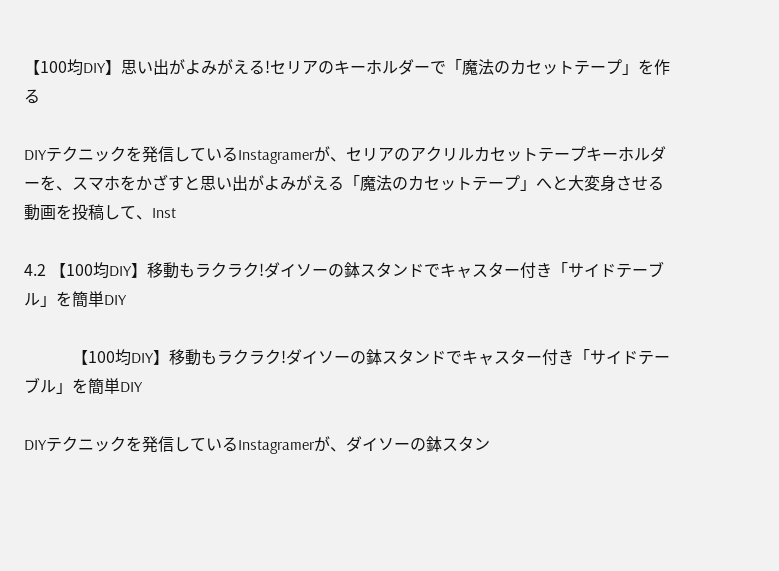【100均DIY】思い出がよみがえる!セリアのキーホルダーで「魔法のカセットテープ」を作る

DIYテクニックを発信しているInstagramerが、セリアのアクリルカセットテープキーホルダーを、スマホをかざすと思い出がよみがえる「魔法のカセットテープ」へと大変身させる動画を投稿して、Inst

4.2 【100均DIY】移動もラクラク!ダイソーの鉢スタンドでキャスター付き「サイドテーブル」を簡単DIY

            【100均DIY】移動もラクラク!ダイソーの鉢スタンドでキャスター付き「サイドテーブル」を簡単DIY

DIYテクニックを発信しているInstagramerが、ダイソーの鉢スタン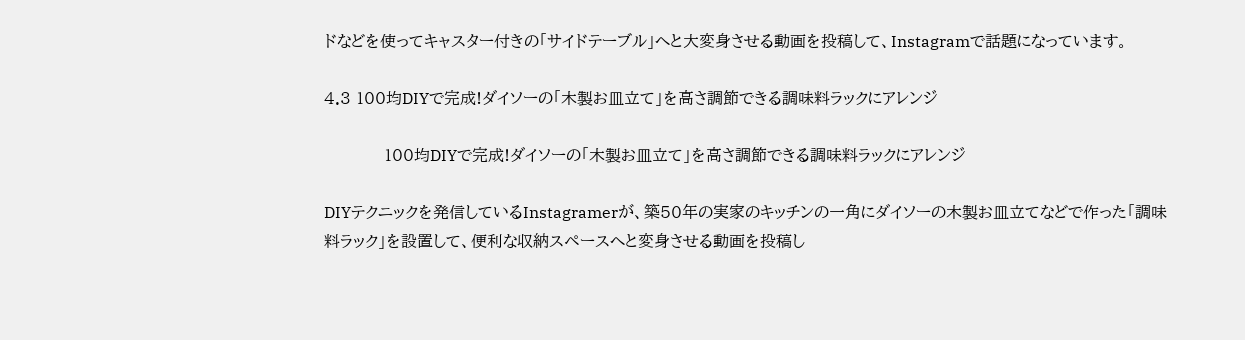ドなどを使ってキャスター付きの「サイドテーブル」へと大変身させる動画を投稿して、Instagramで話題になっています。

4.3 100均DIYで完成!ダイソーの「木製お皿立て」を高さ調節できる調味料ラックにアレンジ

            100均DIYで完成!ダイソーの「木製お皿立て」を高さ調節できる調味料ラックにアレンジ

DIYテクニックを発信しているInstagramerが、築50年の実家のキッチンの一角にダイソーの木製お皿立てなどで作った「調味料ラック」を設置して、便利な収納スペースへと変身させる動画を投稿し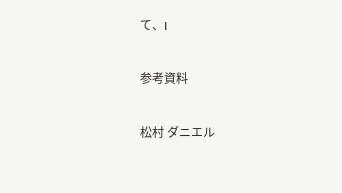て、I

参考資料

松村 ダニエル